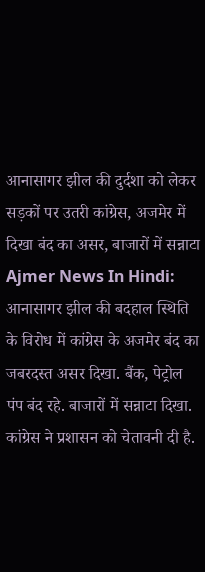आनासागर झील की दुर्दशा को लेकर सड़कों पर उतरी कांग्रेस, अजमेर में दिखा बंद का असर, बाजारों में सन्नाटा
Ajmer News In Hindi: आनासागर झील की बदहाल स्थिति के विरोध में कांग्रेस के अजमेर बंद का जबरदस्त असर दिखा. बैंक, पेट्रोल पंप बंद रहे. बाजारों में सन्नाटा दिखा. कांग्रेस ने प्रशासन को चेतावनी दी है.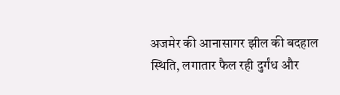अजमेर की आनासागर झील की बदहाल स्थिति, लगातार फैल रही दुर्गंध और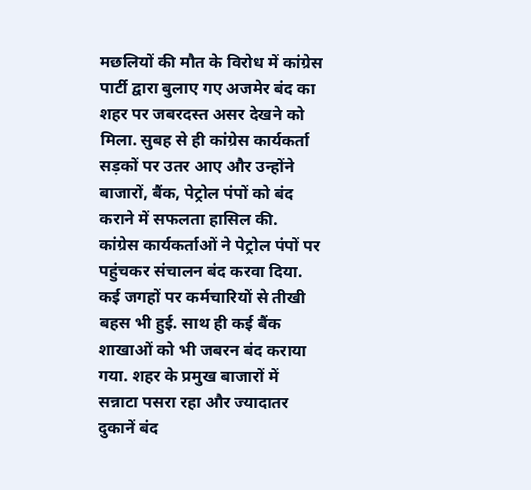मछलियों की मौत के विरोध में कांग्रेस पार्टी द्वारा बुलाए गए अजमेर बंद का शहर पर जबरदस्त असर देखने को मिला. सुबह से ही कांग्रेस कार्यकर्ता सड़कों पर उतर आए और उन्होंने बाजारों, बैंक, पेट्रोल पंपों को बंद कराने में सफलता हासिल की.
कांग्रेस कार्यकर्ताओं ने पेट्रोल पंपों पर पहुंचकर संचालन बंद करवा दिया. कई जगहों पर कर्मचारियों से तीखी बहस भी हुई. साथ ही कई बैंक शाखाओं को भी जबरन बंद कराया गया. शहर के प्रमुख बाजारों में सन्नाटा पसरा रहा और ज्यादातर दुकानें बंद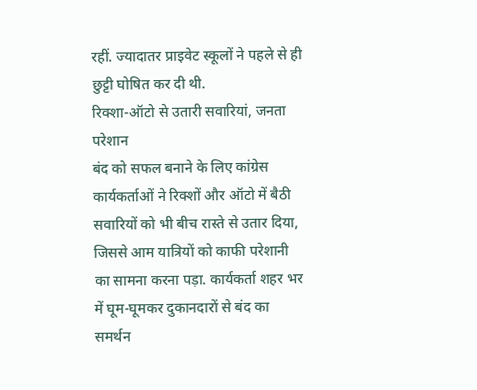रहीं. ज्यादातर प्राइवेट स्कूलों ने पहले से ही छुट्टी घोषित कर दी थी.
रिक्शा-ऑटो से उतारी सवारियां, जनता परेशान
बंद को सफल बनाने के लिए कांग्रेस कार्यकर्ताओं ने रिक्शों और ऑटो में बैठी सवारियों को भी बीच रास्ते से उतार दिया, जिससे आम यात्रियों को काफी परेशानी का सामना करना पड़ा. कार्यकर्ता शहर भर में घूम-घूमकर दुकानदारों से बंद का समर्थन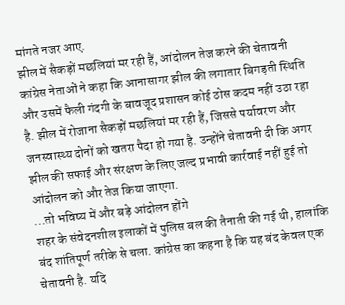मांगते नजर आए.
झील में सैकड़ों मछलियां मर रही हैं, आंदोलन तेज करने की चेतावनी
कांग्रेस नेताओं ने कहा कि आनासागर झील की लगातार बिगड़ती स्थिति और उसमें फैली गंदगी के बावजूद प्रशासन कोई ठोस कदम नहीं उठा रहा है. झील में रोजाना सैकड़ों मछलियां मर रही हैं, जिससे पर्यावरण और जनस्वास्थ्य दोनों को खतरा पैदा हो गया है. उन्होंने चेतावनी दी कि अगर झील की सफाई और संरक्षण के लिए जल्द प्रभावी कार्रवाई नहीं हुई तो आंदोलन को और तेज किया जाएगा.
...तो भविष्य में और बड़े आंदोलन होंगे
शहर के संवेदनशील इलाकों में पुलिस बल की तैनाती की गई थी, हालांकि बंद शांतिपूर्ण तरीके से चला. कांग्रेस का कहना है कि यह बंद केवल एक चेतावनी है. यदि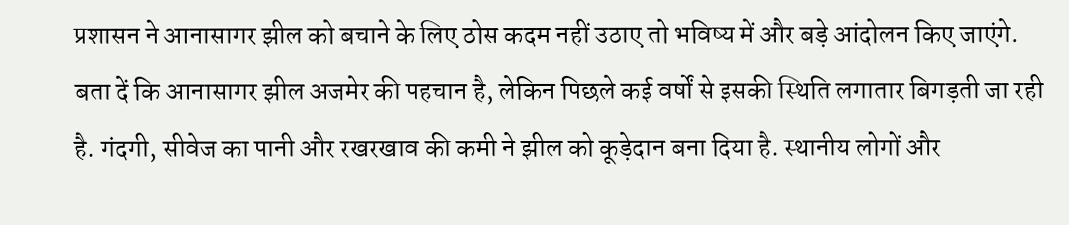प्रशासन ने आनासागर झील को बचाने के लिए ठोस कदम नहीं उठाए तो भविष्य में और बड़े आंदोलन किए जाएंगे.
बता दें कि आनासागर झील अजमेर की पहचान है, लेकिन पिछले कई वर्षों से इसकी स्थिति लगातार बिगड़ती जा रही है. गंदगी, सीवेज का पानी और रखरखाव की कमी ने झील को कूड़ेदान बना दिया है. स्थानीय लोगों और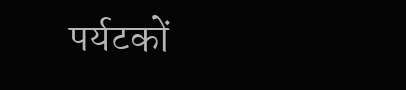पर्यटकों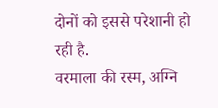दोनों को इससे परेशानी हो रही है.
वरमाला की रस्म, अग्नि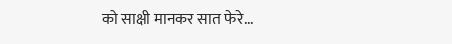को साक्षी मानकर सात फेरे...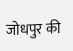जोधपुर की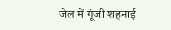जेल में गूंजी शहनाई